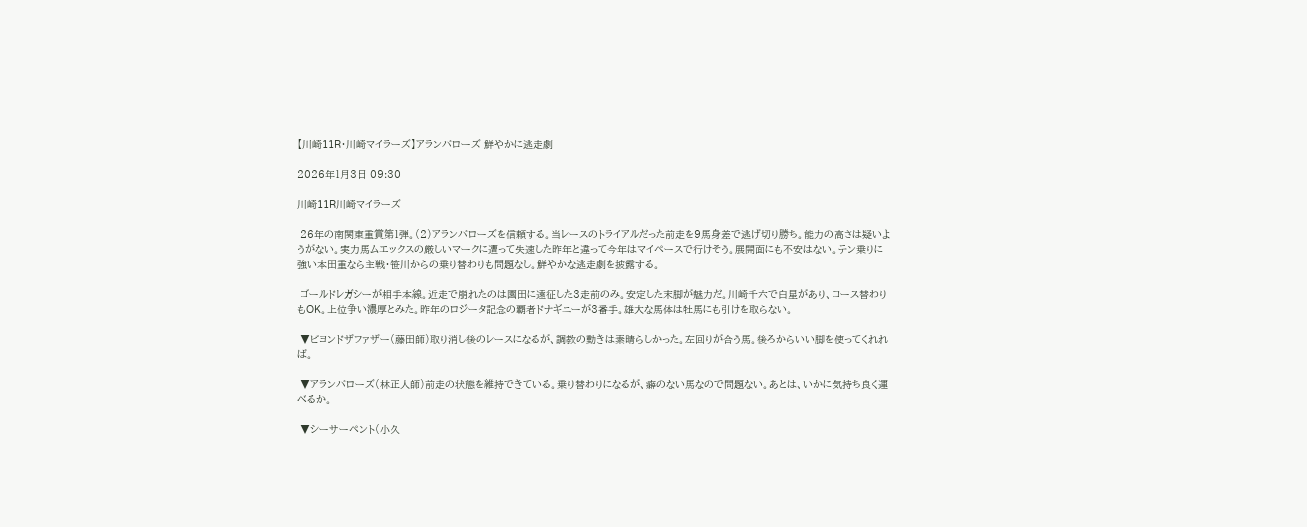【川崎11R・川崎マイラーズ】アランバローズ 鮮やかに逃走劇

2026年1月3日 09:30

川崎11R川崎マイラーズ

 26年の南関東重賞第1弾。(2)アランバローズを信頼する。当レースのトライアルだった前走を9馬身差で逃げ切り勝ち。能力の高さは疑いようがない。実力馬ムエックスの厳しいマークに遭って失速した昨年と違って今年はマイペースで行けそう。展開面にも不安はない。テン乗りに強い本田重なら主戦・笹川からの乗り替わりも問題なし。鮮やかな逃走劇を披露する。

 ゴールドレガシーが相手本線。近走で崩れたのは園田に遠征した3走前のみ。安定した末脚が魅力だ。川崎千六で白星があり、コース替わりもOK。上位争い濃厚とみた。昨年のロジータ記念の覇者ドナギニーが3番手。雄大な馬体は牡馬にも引けを取らない。

 ▼ビヨンドザファザー(藤田師)取り消し後のレースになるが、調教の動きは素晴らしかった。左回りが合う馬。後ろからいい脚を使ってくれれば。

 ▼アランバローズ(林正人師)前走の状態を維持できている。乗り替わりになるが、癖のない馬なので問題ない。あとは、いかに気持ち良く運べるか。

 ▼シーサーペント(小久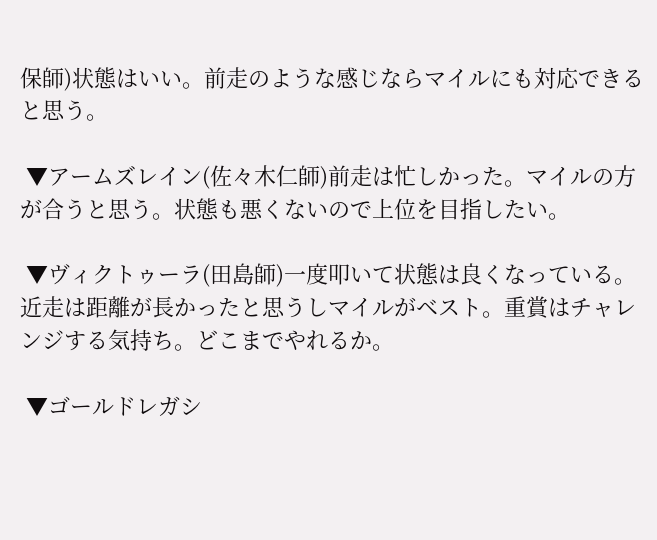保師)状態はいい。前走のような感じならマイルにも対応できると思う。

 ▼アームズレイン(佐々木仁師)前走は忙しかった。マイルの方が合うと思う。状態も悪くないので上位を目指したい。

 ▼ヴィクトゥーラ(田島師)一度叩いて状態は良くなっている。近走は距離が長かったと思うしマイルがベスト。重賞はチャレンジする気持ち。どこまでやれるか。

 ▼ゴールドレガシ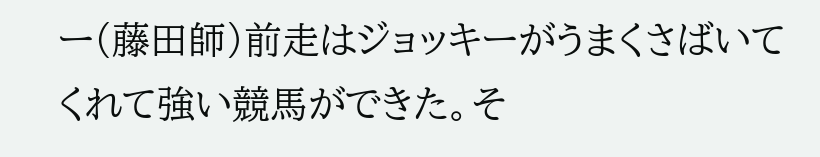ー(藤田師)前走はジョッキーがうまくさばいてくれて強い競馬ができた。そ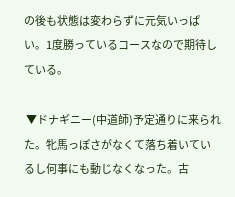の後も状態は変わらずに元気いっぱい。1度勝っているコースなので期待している。

 ▼ドナギニー(中道師)予定通りに来られた。牝馬っぽさがなくて落ち着いているし何事にも動じなくなった。古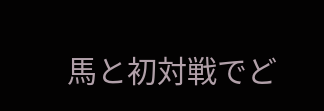馬と初対戦でど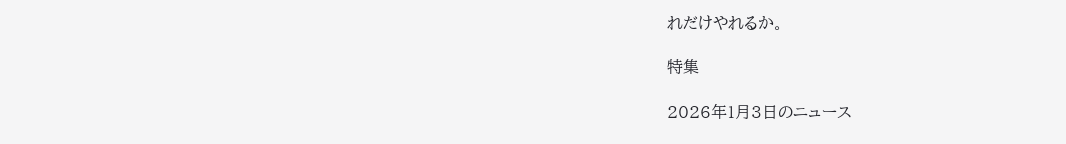れだけやれるか。

特集

2026年1月3日のニュース